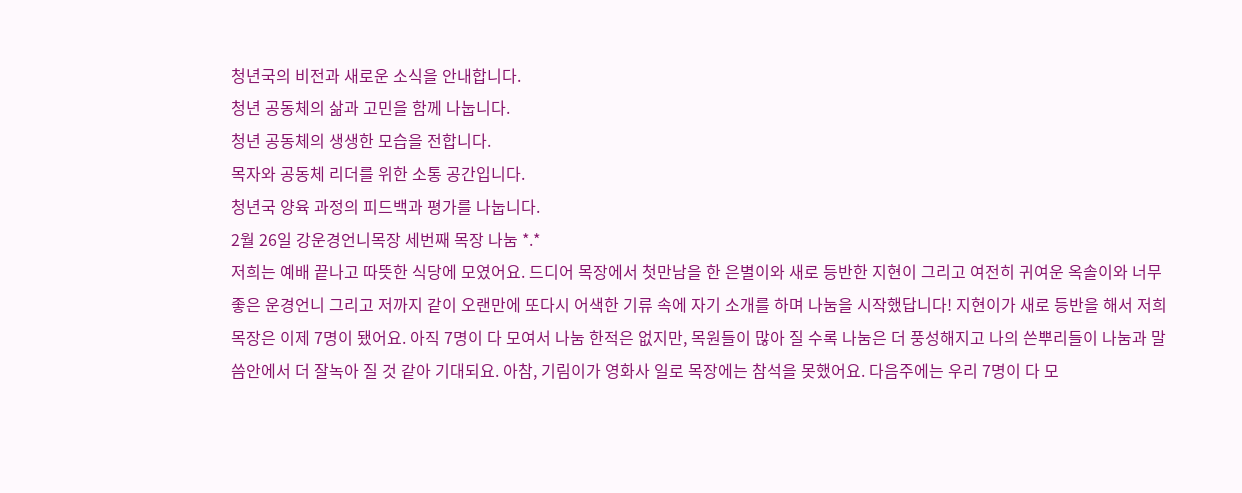청년국의 비전과 새로운 소식을 안내합니다.
청년 공동체의 삶과 고민을 함께 나눕니다.
청년 공동체의 생생한 모습을 전합니다.
목자와 공동체 리더를 위한 소통 공간입니다.
청년국 양육 과정의 피드백과 평가를 나눕니다.
2월 26일 강운경언니목장 세번째 목장 나눔 *.*
저희는 예배 끝나고 따뜻한 식당에 모였어요. 드디어 목장에서 첫만남을 한 은별이와 새로 등반한 지현이 그리고 여전히 귀여운 옥솔이와 너무 좋은 운경언니 그리고 저까지 같이 오랜만에 또다시 어색한 기류 속에 자기 소개를 하며 나눔을 시작했답니다! 지현이가 새로 등반을 해서 저희 목장은 이제 7명이 됐어요. 아직 7명이 다 모여서 나눔 한적은 없지만, 목원들이 많아 질 수록 나눔은 더 풍성해지고 나의 쓴뿌리들이 나눔과 말씀안에서 더 잘녹아 질 것 같아 기대되요. 아참, 기림이가 영화사 일로 목장에는 참석을 못했어요. 다음주에는 우리 7명이 다 모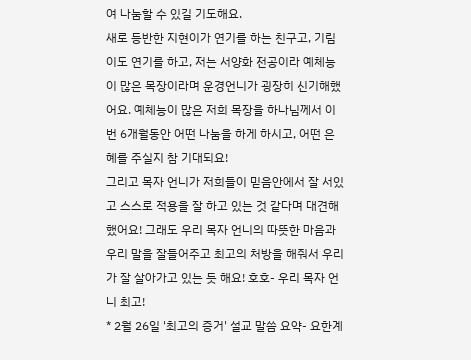여 나눔할 수 있길 기도해요.
새로 등반한 지현이가 연기를 하는 친구고, 기림이도 연기를 하고, 저는 서양화 전공이라 예체능이 많은 목장이라며 운경언니가 굉장히 신기해했어요. 예체능이 많은 저희 목장을 하나님께서 이번 6개월동안 어떤 나눔을 하게 하시고, 어떤 은혜를 주실지 참 기대되요!
그리고 목자 언니가 저희들이 믿음안에서 잘 서있고 스스로 적용을 잘 하고 있는 것 같다며 대견해했어요! 그래도 우리 목자 언니의 따뜻한 마음과 우리 말을 잘들어주고 최고의 처방을 해줘서 우리가 잘 살아가고 있는 듯 해요! 호호- 우리 목자 언니 최고!
* 2월 26일 '최고의 증거' 설교 말씀 요약- 요한계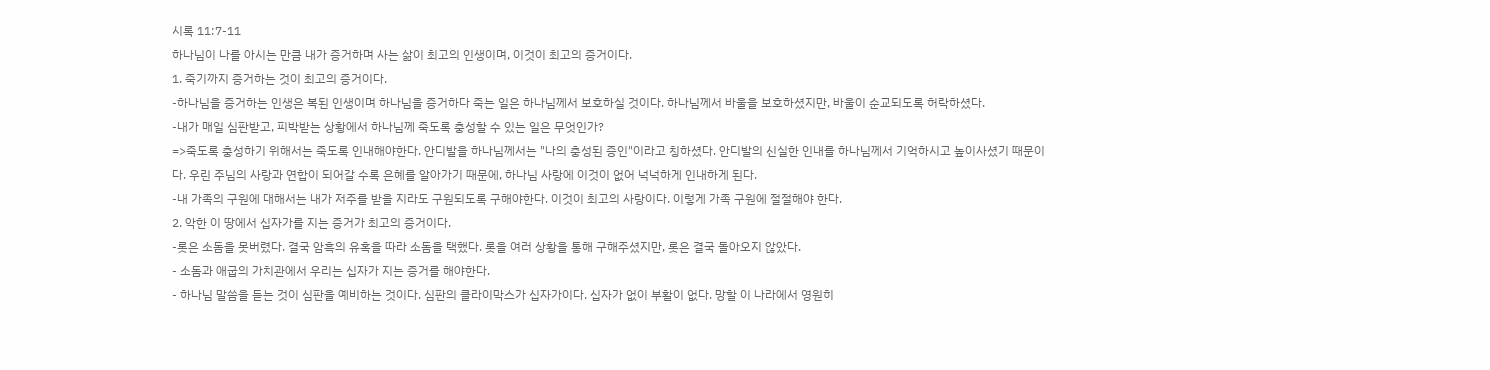시록 11:7-11
하나님이 나를 아시는 만큼 내가 증거하며 사는 삶이 최고의 인생이며, 이것이 최고의 증거이다.
1. 죽기까지 증거하는 것이 최고의 증거이다.
-하나님을 증거하는 인생은 복된 인생이며 하나님을 증거하다 죽는 일은 하나님께서 보호하실 것이다. 하나님께서 바울을 보호하셨지만, 바울이 순교되도록 허락하셨다.
-내가 매일 심판받고, 피박받는 상황에서 하나님께 죽도록 충성할 수 있는 일은 무엇인가?
=>죽도록 충성하기 위해서는 죽도록 인내해야한다. 안디발을 하나님께서는 "나의 충성된 증인"이라고 칭하셨다. 안디발의 신실한 인내를 하나님께서 기억하시고 높이사셨기 때문이다. 우린 주님의 사랑과 연합이 되어갈 수록 은혜를 알아가기 때문에, 하나님 사랑에 이것이 없어 넉넉하게 인내하게 된다.
-내 가족의 구원에 대해서는 내가 저주를 받을 지라도 구원되도록 구해야한다. 이것이 최고의 사랑이다. 이렇게 가족 구원에 절절해야 한다.
2. 악한 이 땅에서 십자가를 지는 증거가 최고의 증거이다.
-롯은 소돔을 못버렸다. 결국 암흑의 유혹을 따라 소돔을 택했다. 롯을 여러 상황을 통해 구해주셨지만, 롯은 결국 돌아오지 않았다.
- 소돔과 애굽의 가치관에서 우리는 십자가 지는 증거를 해야한다.
- 하나님 말씀을 듣는 것이 심판을 예비하는 것이다. 심판의 클라이막스가 십자가이다. 십자가 없이 부활이 없다. 망할 이 나라에서 영원히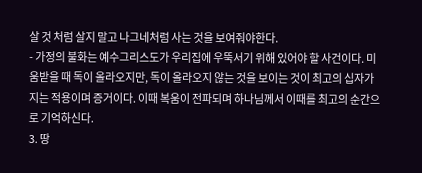살 것 처럼 살지 말고 나그네처럼 사는 것을 보여줘야한다.
- 가정의 불화는 예수그리스도가 우리집에 우뚝서기 위해 있어야 할 사건이다. 미움받을 때 독이 올라오지만, 독이 올라오지 않는 것을 보이는 것이 최고의 십자가 지는 적용이며 증거이다. 이때 복움이 전파되며 하나님께서 이때를 최고의 순간으로 기억하신다.
3. 땅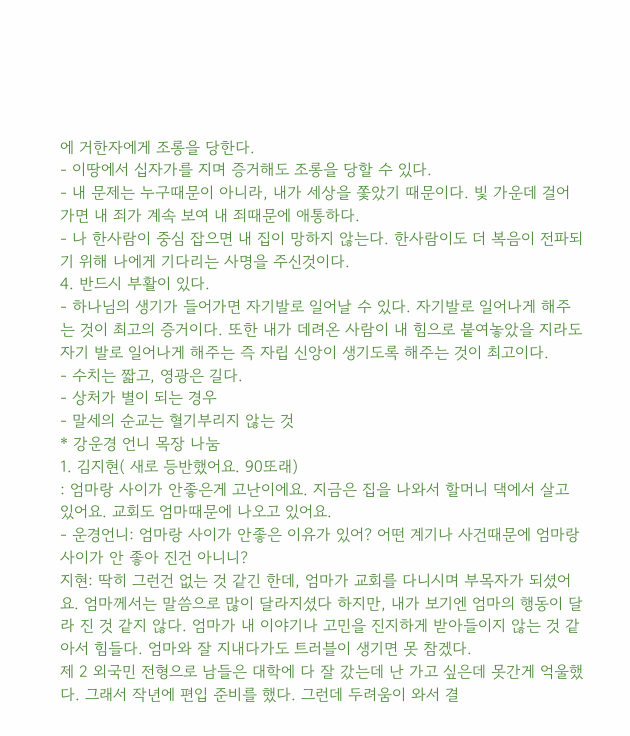에 거한자에게 조롱을 당한다.
- 이땅에서 십자가를 지며 증거해도 조롱을 당할 수 있다.
- 내 문제는 누구때문이 아니라, 내가 세상을 쫓았기 때문이다. 빛 가운데 걸어가면 내 죄가 계속 보여 내 죄때문에 애통하다.
- 나 한사람이 중심 잡으면 내 집이 망하지 않는다. 한사람이도 더 복음이 전파되기 위해 나에게 기다리는 사명을 주신것이다.
4. 반드시 부활이 있다.
- 하나님의 생기가 들어가면 자기발로 일어날 수 있다. 자기발로 일어나게 해주는 것이 최고의 증거이다. 또한 내가 데려온 사람이 내 힘으로 붙여놓았을 지라도 자기 발로 일어나게 해주는 즉 자립 신앙이 생기도록 해주는 것이 최고이다.
- 수치는 짧고, 영광은 길다.
- 상처가 별이 되는 경우
- 말세의 순교는 혈기부리지 않는 것
* 강운경 언니 목장 나눔
1. 김지현( 새로 등반했어요. 90또래)
: 엄마랑 사이가 안좋은게 고난이에요. 지금은 집을 나와서 할머니 댁에서 살고 있어요. 교회도 엄마때문에 나오고 있어요.
- 운경언니: 엄마랑 사이가 안좋은 이유가 있어? 어떤 계기나 사건때문에 엄마랑 사이가 안 좋아 진건 아니니?
지현: 딱히 그런건 없는 것 같긴 한데, 엄마가 교회를 다니시며 부목자가 되셨어요. 엄마께서는 말씀으로 많이 달라지셨다 하지만, 내가 보기엔 엄마의 행동이 달라 진 것 같지 않다. 엄마가 내 이야기나 고민을 진지하게 받아들이지 않는 것 같아서 힘들다. 엄마와 잘 지내다가도 트러블이 생기면 못 참겠다.
제 2 외국민 전형으로 남들은 대학에 다 잘 갔는데 난 가고 싶은데 못간게 억울했다. 그래서 작년에 편입 준비를 했다. 그런데 두려움이 와서 결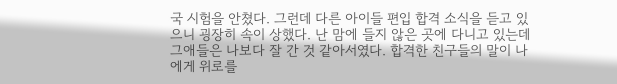국 시험을 안쳤다. 그런데 다른 아이들 편입 합격 소식을 듣고 있으니 굉장히 속이 상했다. 난 맘에 들지 않은 곳에 다니고 있는데 그애들은 나보다 잘 간 것 같아서였다. 합격한 친구들의 말이 나에게 위로를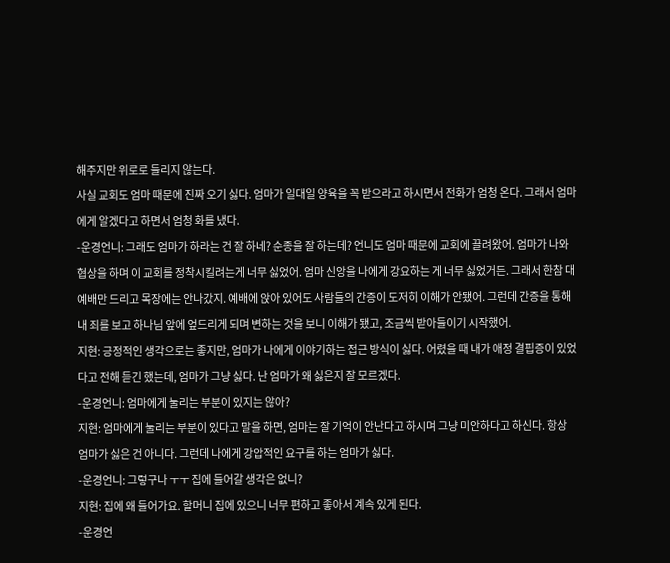해주지만 위로로 들리지 않는다.
사실 교회도 엄마 때문에 진짜 오기 싫다. 엄마가 일대일 양육을 꼭 받으라고 하시면서 전화가 엄청 온다. 그래서 엄마에게 알겠다고 하면서 엄청 화를 냈다.
-운경언니: 그래도 엄마가 하라는 건 잘 하네? 순종을 잘 하는데? 언니도 엄마 때문에 교회에 끌려왔어. 엄마가 나와 협상을 하며 이 교회를 정착시킬려는게 너무 싫었어. 엄마 신앙을 나에게 강요하는 게 너무 싫었거든. 그래서 한참 대예배만 드리고 목장에는 안나갔지. 예배에 앉아 있어도 사람들의 간증이 도저히 이해가 안됐어. 그런데 간증을 통해 내 죄를 보고 하나님 앞에 엎드리게 되며 변하는 것을 보니 이해가 됐고, 조금씩 받아들이기 시작했어.
지현: 긍정적인 생각으로는 좋지만, 엄마가 나에게 이야기하는 접근 방식이 싫다. 어렸을 때 내가 애정 결핍증이 있었다고 전해 듣긴 했는데, 엄마가 그냥 싫다. 난 엄마가 왜 싫은지 잘 모르겠다.
-운경언니: 엄마에게 눌리는 부분이 있지는 않아?
지현: 엄마에게 눌리는 부분이 있다고 말을 하면, 엄마는 잘 기억이 안난다고 하시며 그냥 미안하다고 하신다. 항상 엄마가 싫은 건 아니다. 그런데 나에게 강압적인 요구를 하는 엄마가 싫다.
-운경언니: 그렇구나 ㅜㅜ 집에 들어갈 생각은 없니?
지현: 집에 왜 들어가요. 할머니 집에 있으니 너무 편하고 좋아서 계속 있게 된다.
-운경언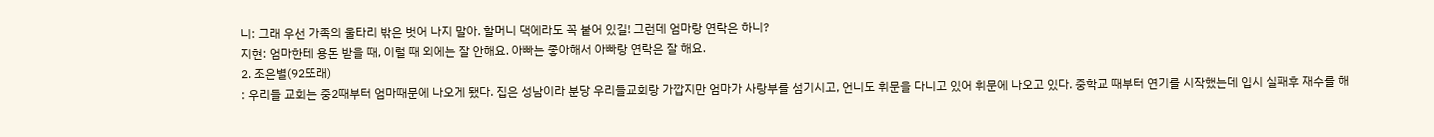니: 그래 우선 가족의 울타리 밖은 벗어 나지 말아. 할머니 댁에라도 꼭 붙어 있길! 그런데 엄마랑 연락은 하니?
지현: 엄마한테 용돈 받을 때, 이럴 때 외에는 잘 안해요. 아빠는 좋아해서 아빠랑 연락은 잘 해요.
2. 조은별(92또래)
: 우리들 교회는 중2때부터 엄마때문에 나오게 됐다. 집은 성남이라 분당 우리들교회랑 가깝지만 엄마가 사랑부를 섬기시고, 언니도 휘문을 다니고 있어 휘문에 나오고 있다. 중학교 때부터 연기를 시작했는데 입시 실패후 재수를 해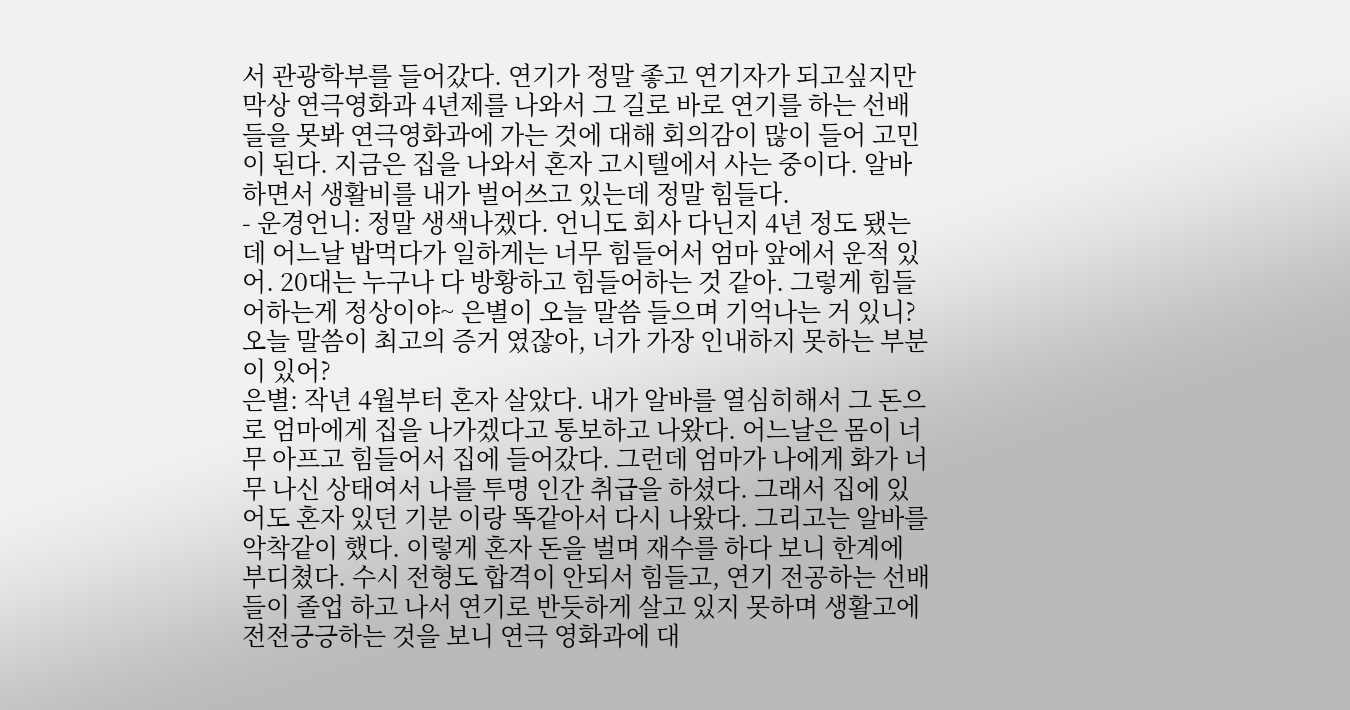서 관광학부를 들어갔다. 연기가 정말 좋고 연기자가 되고싶지만 막상 연극영화과 4년제를 나와서 그 길로 바로 연기를 하는 선배들을 못봐 연극영화과에 가는 것에 대해 회의감이 많이 들어 고민이 된다. 지금은 집을 나와서 혼자 고시텔에서 사는 중이다. 알바하면서 생활비를 내가 벌어쓰고 있는데 정말 힘들다.
- 운경언니: 정말 생색나겠다. 언니도 회사 다닌지 4년 정도 됐는데 어느날 밥먹다가 일하게는 너무 힘들어서 엄마 앞에서 운적 있어. 20대는 누구나 다 방황하고 힘들어하는 것 같아. 그렇게 힘들어하는게 정상이야~ 은별이 오늘 말씀 들으며 기억나는 거 있니? 오늘 말씀이 최고의 증거 였잖아, 너가 가장 인내하지 못하는 부분이 있어?
은별: 작년 4월부터 혼자 살았다. 내가 알바를 열심히해서 그 돈으로 엄마에게 집을 나가겠다고 통보하고 나왔다. 어느날은 몸이 너무 아프고 힘들어서 집에 들어갔다. 그런데 엄마가 나에게 화가 너무 나신 상태여서 나를 투명 인간 취급을 하셨다. 그래서 집에 있어도 혼자 있던 기분 이랑 똑같아서 다시 나왔다. 그리고는 알바를 악착같이 했다. 이렇게 혼자 돈을 벌며 재수를 하다 보니 한계에 부디쳤다. 수시 전형도 합격이 안되서 힘들고, 연기 전공하는 선배들이 졸업 하고 나서 연기로 반듯하게 살고 있지 못하며 생활고에 전전긍긍하는 것을 보니 연극 영화과에 대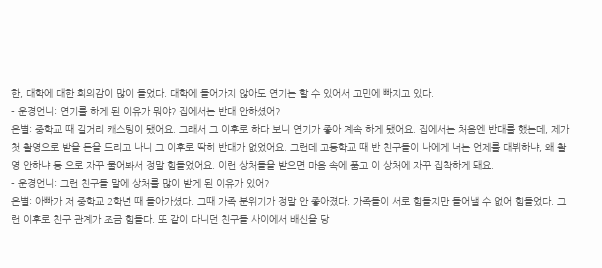한, 대학에 대한 회의감이 많이 들었다. 대학에 들어가지 않아도 연기는 할 수 있어서 고민에 빠지고 있다.
- 운경언니: 연기를 하게 된 이유가 뭐야? 집에서는 반대 안하셨어?
은별: 중학교 때 길거리 캐스팅이 됐어요. 그래서 그 이후로 하다 보니 연기가 좋아 계속 하게 됐어요. 집에서는 처음엔 반대를 했는데, 제가 첫 촬영으로 받을 돈을 드리고 나니 그 이후로 딱히 반대가 없었어요. 그런데 고등학교 때 반 친구들이 나에게 너는 언제를 대뷔하냐, 왜 촬영 안하냐 등 으로 자꾸 물어봐서 정말 힘들었어요. 이런 상처들을 받으면 마음 속에 품고 이 상처에 자꾸 집착하게 돼요.
- 운경언니: 그런 친구들 말에 상처를 많이 받게 된 이유가 있어?
은별: 아빠가 저 중학교 2학년 때 돌아가셨다. 그때 가족 분위기가 정말 안 좋아졌다. 가족들이 서로 힘들지만 들어낼 수 없어 힘들었다. 그런 이후로 친구 관계가 조금 힘들다. 또 같이 다니던 친구들 사이에서 배신을 당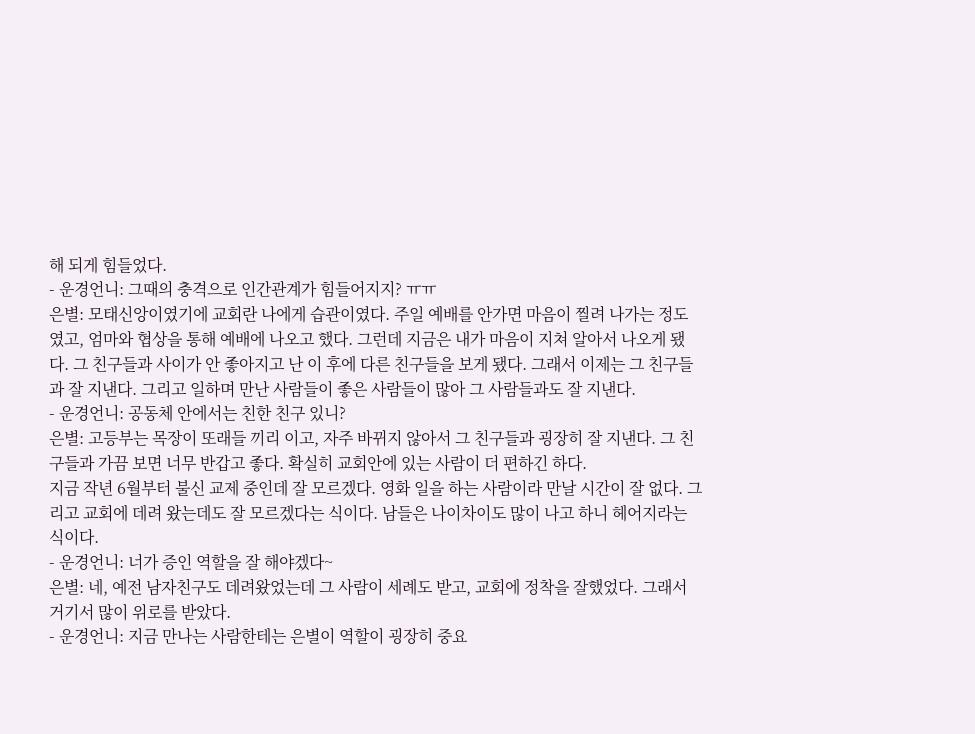해 되게 힘들었다.
- 운경언니: 그때의 충격으로 인간관계가 힘들어지지? ㅠㅠ
은별: 모태신앙이였기에 교회란 나에게 습관이였다. 주일 예배를 안가면 마음이 찔려 나가는 정도 였고, 엄마와 협상을 통해 예배에 나오고 했다. 그런데 지금은 내가 마음이 지쳐 알아서 나오게 됐다. 그 친구들과 사이가 안 좋아지고 난 이 후에 다른 친구들을 보게 됐다. 그래서 이제는 그 친구들과 잘 지낸다. 그리고 일하며 만난 사람들이 좋은 사람들이 많아 그 사람들과도 잘 지낸다.
- 운경언니: 공동체 안에서는 친한 친구 있니?
은별: 고등부는 목장이 또래들 끼리 이고, 자주 바뀌지 않아서 그 친구들과 굉장히 잘 지낸다. 그 친구들과 가끔 보면 너무 반갑고 좋다. 확실히 교회안에 있는 사람이 더 편하긴 하다.
지금 작년 6월부터 불신 교제 중인데 잘 모르겠다. 영화 일을 하는 사람이라 만날 시간이 잘 없다. 그리고 교회에 데려 왔는데도 잘 모르겠다는 식이다. 남들은 나이차이도 많이 나고 하니 헤어지라는 식이다.
- 운경언니: 너가 증인 역할을 잘 해야겠다~
은별: 네, 예전 남자친구도 데려왔었는데 그 사람이 세례도 받고, 교회에 정착을 잘했었다. 그래서 거기서 많이 위로를 받았다.
- 운경언니: 지금 만나는 사람한테는 은별이 역할이 굉장히 중요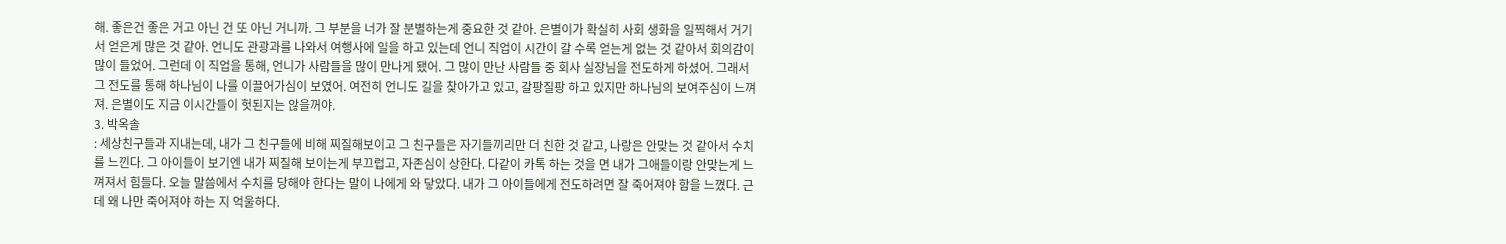해. 좋은건 좋은 거고 아닌 건 또 아닌 거니까. 그 부분을 너가 잘 분별하는게 중요한 것 같아. 은별이가 확실히 사회 생화을 일찍해서 거기서 얻은게 많은 것 같아. 언니도 관광과를 나와서 여행사에 일을 하고 있는데 언니 직업이 시간이 갈 수록 얻는게 없는 것 같아서 회의감이 많이 들었어. 그런데 이 직업을 통해, 언니가 사람들을 많이 만나게 됐어. 그 많이 만난 사람들 중 회사 실장님을 전도하게 하셨어. 그래서 그 전도를 통해 하나님이 나를 이끌어가심이 보였어. 여전히 언니도 길을 찾아가고 있고, 갈팡질팡 하고 있지만 하나님의 보여주심이 느껴져. 은별이도 지금 이시간들이 헛된지는 않을꺼야.
3. 박옥솔
: 세상친구들과 지내는데, 내가 그 친구들에 비해 찌질해보이고 그 친구들은 자기들끼리만 더 친한 것 같고, 나랑은 안맞는 것 같아서 수치를 느낀다. 그 아이들이 보기엔 내가 찌질해 보이는게 부끄럽고, 자존심이 상한다. 다같이 카톡 하는 것을 면 내가 그애들이랑 안맞는게 느껴져서 힘들다. 오늘 말씀에서 수치를 당해야 한다는 말이 나에게 와 닿았다. 내가 그 아이들에게 전도하려면 잘 죽어져야 함을 느꼈다. 근데 왜 나만 죽어져야 하는 지 억울하다.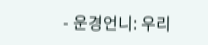- 운경언니: 우리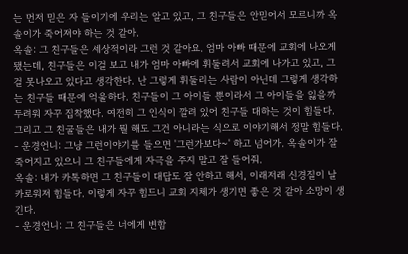는 먼저 믿은 자 들이기에 우리는 알고 있고, 그 친구들은 안믿어서 모르니까 옥솔이가 죽어져야 하는 것 같아.
옥솔: 그 친구들은 세상적이라 그런 것 같아요. 엄마 아빠 때문에 교회에 나오게 됐는데, 친구들은 이걸 보고 내가 엄마 아빠에 휘둘려서 교회에 나가고 있고, 그걸 못나오고 있다고 생각한다. 난 그렇게 휘둘리는 사람이 아닌데 그렇게 생각하는 친구들 때문에 억울하다. 친구들이 그 아이들 뿐이라서 그 아이들을 잃을까 두려워 자꾸 집착했다. 여전히 그 인식이 깔려 있어 친구들 대하는 것이 힘들다. 그리고 그 친굴들은 내가 뭘 해도 그건 아니라는 식으로 이야기해서 정말 힘들다.
- 운경언니: 그냥 그런이야기를 들으면 '그런가보다~' 하고 넘어가. 옥솔이가 잘 죽어지고 있으니 그 친구들에게 자극을 주지 말고 잘 들어줘.
옥솔: 내가 카톡하면 그 친구들이 대답도 잘 안하고 해서, 이래저래 신경질이 날카로워져 힘들다. 이렇게 자꾸 힘드니 교회 지체가 생기면 좋은 것 같아 소망이 생긴다.
- 운경언니: 그 친구들은 너에게 변함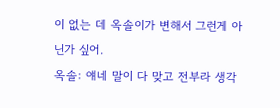이 없는 데 옥솔이가 변해서 그런게 아닌가 싶어.
옥솔: 얘네 말이 다 맞고 전부라 생각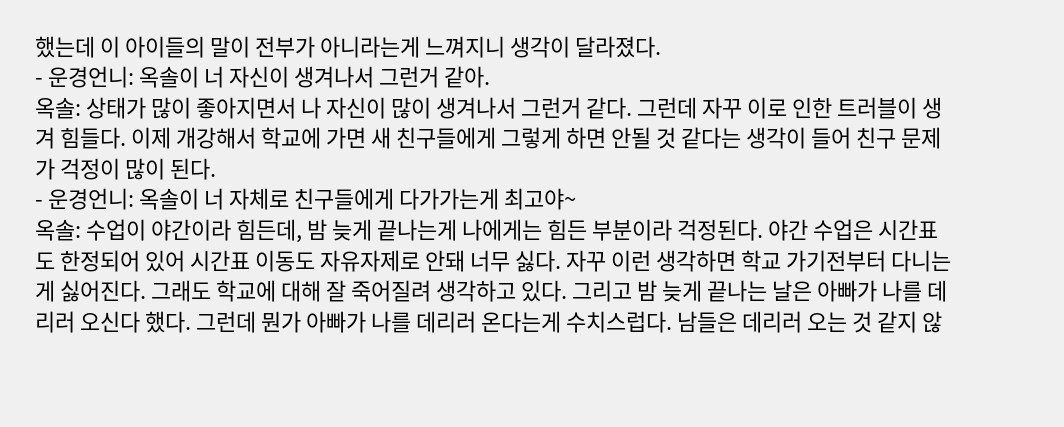했는데 이 아이들의 말이 전부가 아니라는게 느껴지니 생각이 달라졌다.
- 운경언니: 옥솔이 너 자신이 생겨나서 그런거 같아.
옥솔: 상태가 많이 좋아지면서 나 자신이 많이 생겨나서 그런거 같다. 그런데 자꾸 이로 인한 트러블이 생겨 힘들다. 이제 개강해서 학교에 가면 새 친구들에게 그렇게 하면 안될 것 같다는 생각이 들어 친구 문제가 걱정이 많이 된다.
- 운경언니: 옥솔이 너 자체로 친구들에게 다가가는게 최고야~
옥솔: 수업이 야간이라 힘든데, 밤 늦게 끝나는게 나에게는 힘든 부분이라 걱정된다. 야간 수업은 시간표도 한정되어 있어 시간표 이동도 자유자제로 안돼 너무 싫다. 자꾸 이런 생각하면 학교 가기전부터 다니는게 싫어진다. 그래도 학교에 대해 잘 죽어질려 생각하고 있다. 그리고 밤 늦게 끝나는 날은 아빠가 나를 데리러 오신다 했다. 그런데 뭔가 아빠가 나를 데리러 온다는게 수치스럽다. 남들은 데리러 오는 것 같지 않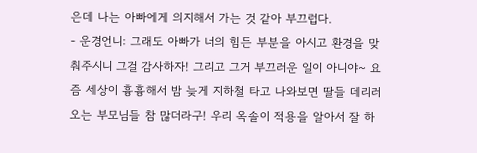은데 나는 아빠에게 의지해서 가는 것 같아 부끄럽다.
- 운경언니: 그래도 아빠가 너의 힘든 부분을 아시고 환경을 맞춰주시니 그걸 감사하자! 그리고 그거 부끄러운 일이 아니야~ 요즘 세상이 흉흉해서 밤 늦게 지하철 타고 나와보면 딸들 데리러 오는 부모님들 참 많더라구! 우리 옥솔이 적용을 알아서 잘 하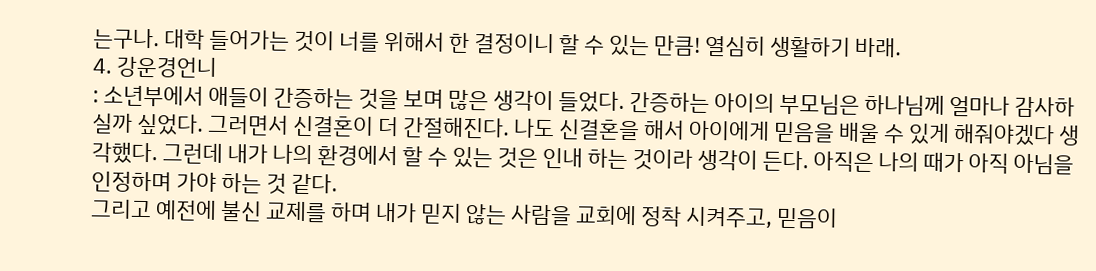는구나. 대학 들어가는 것이 너를 위해서 한 결정이니 할 수 있는 만큼! 열심히 생활하기 바래.
4. 강운경언니
: 소년부에서 애들이 간증하는 것을 보며 많은 생각이 들었다. 간증하는 아이의 부모님은 하나님께 얼마나 감사하실까 싶었다. 그러면서 신결혼이 더 간절해진다. 나도 신결혼을 해서 아이에게 믿음을 배울 수 있게 해줘야겠다 생각했다. 그런데 내가 나의 환경에서 할 수 있는 것은 인내 하는 것이라 생각이 든다. 아직은 나의 때가 아직 아님을 인정하며 가야 하는 것 같다.
그리고 예전에 불신 교제를 하며 내가 믿지 않는 사람을 교회에 정착 시켜주고, 믿음이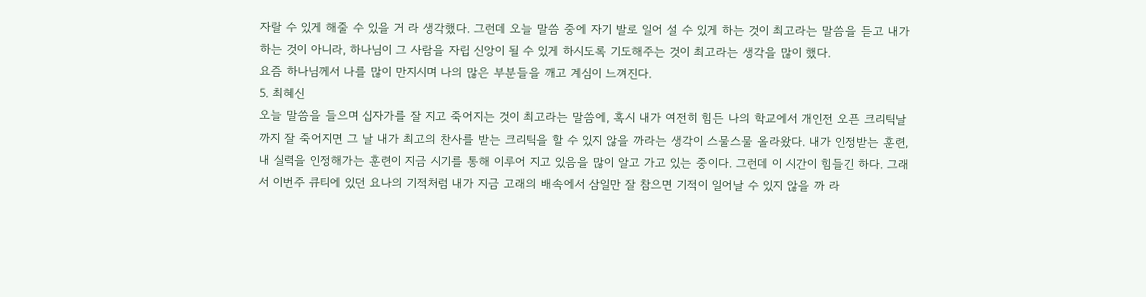자랄 수 있게 해줄 수 있을 거 라 생각했다. 그런데 오늘 말씀 중에 자기 발로 일어 설 수 있게 하는 것이 최고라는 말씀을 듣고 내가 하는 것이 아니라, 하나님이 그 사람을 자립 신앙이 될 수 있게 하시도록 기도해주는 것이 최고라는 생각을 많이 했다.
요즘 하나님께서 나를 많이 만지시며 나의 많은 부분들을 깨고 계심이 느껴진다.
5. 최혜신
오늘 말씀을 들으며 십자가를 잘 지고 죽어지는 것이 최고라는 말씀에, 혹시 내가 여전히 힘든 나의 학교에서 개인전 오픈 크리틱날 까지 잘 죽어지면 그 날 내가 최고의 찬사를 받는 크리틱을 할 수 있지 않을 까라는 생각이 스물스물 올라왔다. 내가 인정받는 훈련, 내 실력을 인정해가는 훈련이 지금 시기를 통해 이루어 지고 있음을 많이 알고 가고 있는 중이다. 그런데 이 시간이 힘들긴 하다. 그래서 이번주 큐티에 있던 요나의 기적처럼 내가 지금 고래의 배속에서 삼일만 잘 참으면 기적이 일어날 수 있지 않을 까 라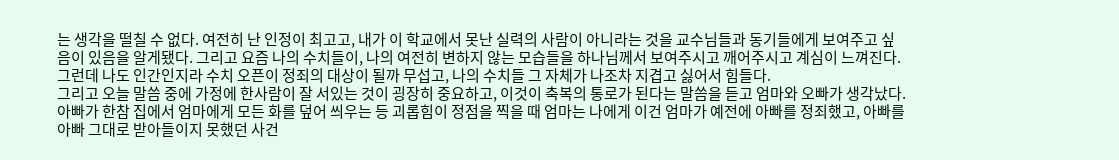는 생각을 떨칠 수 없다. 여전히 난 인정이 최고고, 내가 이 학교에서 못난 실력의 사람이 아니라는 것을 교수님들과 동기들에게 보여주고 싶음이 있음을 알게됐다. 그리고 요즘 나의 수치들이, 나의 여전히 변하지 않는 모습들을 하나님께서 보여주시고 깨어주시고 계심이 느껴진다. 그런데 나도 인간인지라 수치 오픈이 정죄의 대상이 될까 무섭고, 나의 수치들 그 자체가 나조차 지겹고 싫어서 힘들다.
그리고 오늘 말씀 중에 가정에 한사람이 잘 서있는 것이 굉장히 중요하고, 이것이 축복의 통로가 된다는 말씀을 듣고 엄마와 오빠가 생각났다. 아빠가 한참 집에서 엄마에게 모든 화를 덮어 씌우는 등 괴롭힘이 정점을 찍을 때 엄마는 나에게 이건 엄마가 예전에 아빠를 정죄했고, 아빠를 아빠 그대로 받아들이지 못했던 사건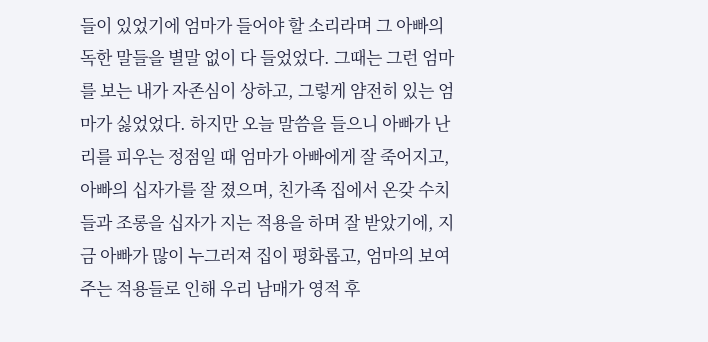들이 있었기에 엄마가 들어야 할 소리라며 그 아빠의 독한 말들을 별말 없이 다 들었었다. 그때는 그런 엄마를 보는 내가 자존심이 상하고, 그렇게 얌전히 있는 엄마가 싫었었다. 하지만 오늘 말씀을 들으니 아빠가 난리를 피우는 정점일 때 엄마가 아빠에게 잘 죽어지고, 아빠의 십자가를 잘 졌으며, 친가족 집에서 온갖 수치들과 조롱을 십자가 지는 적용을 하며 잘 받았기에, 지금 아빠가 많이 누그러져 집이 평화롭고, 엄마의 보여주는 적용들로 인해 우리 남매가 영적 후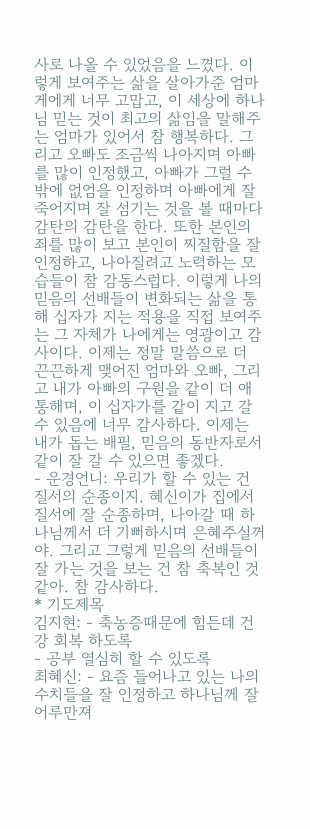사로 나올 수 있었음을 느꼈다. 이렇게 보여주는 삶을 살아가준 엄마게에게 너무 고맙고, 이 세상에 하나님 믿는 것이 최고의 삶임을 말해주는 엄마가 있어서 참 행복하다. 그리고 오빠도 조금씩 나아지며 아빠를 많이 인정했고, 아빠가 그럴 수 밖에 없엄을 인정하며 아빠에게 잘 죽어지며 잘 섬기는 것을 볼 때마다 감탄의 감탄을 한다. 또한 본인의 죄를 많이 보고 본인이 찌질함을 잘 인정하고, 나아질려고 노력하는 모습들이 참 감동스럽다. 이렇게 나의 믿음의 선배들이 변화되는 삶을 통해 십자가 지는 적용을 직접 보여주는 그 자체가 나에게는 영광이고 감사이다. 이제는 정말 말씀으로 더 끈끈하게 맺어진 엄마와 오빠, 그리고 내가 아빠의 구원을 같이 더 애통해며, 이 십자가를 같이 지고 갈 수 있음에 너무 감사하다. 이제는 내가 돕는 배필, 믿음의 동반자로서 같이 잘 갈 수 있으면 좋겠다.
- 운경언니: 우리가 할 수 있는 건 질서의 순종이지. 혜신이가 집에서 질서에 잘 순종하며, 나아갈 때 하나님께서 더 기뻐하시며 은혜주실꺼야. 그리고 그렇게 믿음의 선배들이 잘 가는 것을 보는 건 참 축복인 것 같아. 참 감사하다.
* 기도제목
김지현: - 축농증때문에 힘든데 건강 회복 하도록
- 공부 열심히 할 수 있도록
최혜신: - 요즘 들어나고 있는 나의 수치들을 잘 인정하고 하나님께 잘 어루만져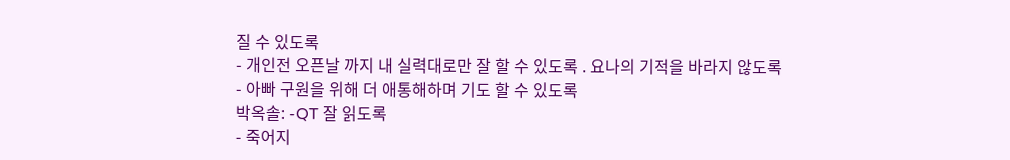질 수 있도록
- 개인전 오픈날 까지 내 실력대로만 잘 할 수 있도록 . 요나의 기적을 바라지 않도록
- 아빠 구원을 위해 더 애통해하며 기도 할 수 있도록
박옥솔: -QT 잘 읽도록
- 죽어지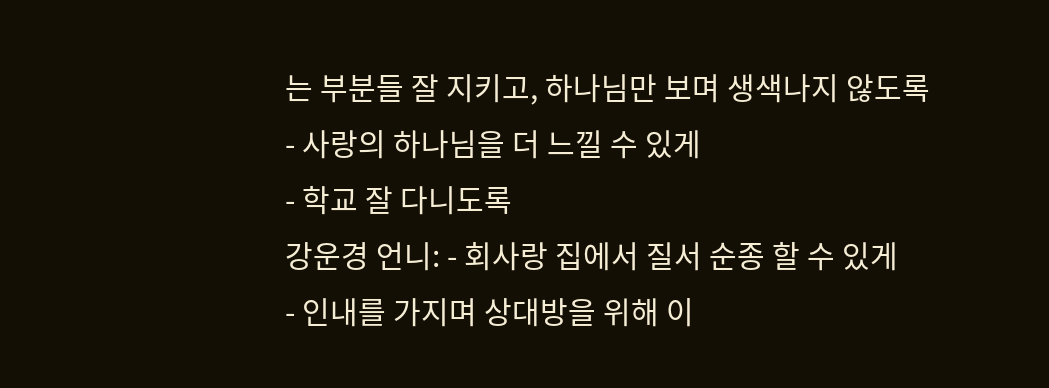는 부분들 잘 지키고, 하나님만 보며 생색나지 않도록
- 사랑의 하나님을 더 느낄 수 있게
- 학교 잘 다니도록
강운경 언니: - 회사랑 집에서 질서 순종 할 수 있게
- 인내를 가지며 상대방을 위해 이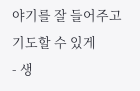야기를 잘 들어주고 기도할 수 있게
- 생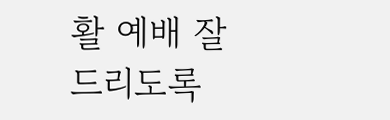활 예배 잘 드리도록